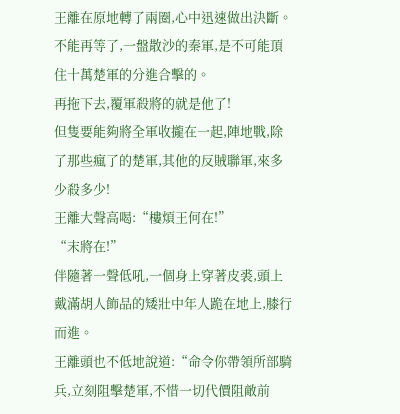王離在原地轉了兩圈,心中迅速做出決斷。
不能再等了,一盤散沙的秦軍,是不可能頂住十萬楚軍的分進合擊的。
再拖下去,覆軍殺將的就是他了!
但隻要能夠將全軍收攏在一起,陣地戰,除了那些瘋了的楚軍,其他的反賊聯軍,來多少殺多少!
王離大聲高喝:“樓煩王何在!”
“末將在!”
伴隨著一聲低吼,一個身上穿著皮裘,頭上戴滿胡人飾品的矮壯中年人跪在地上,膝行而進。
王離頭也不低地說道:“命令你帶領所部騎兵,立刻阻擊楚軍,不惜一切代價阻敵前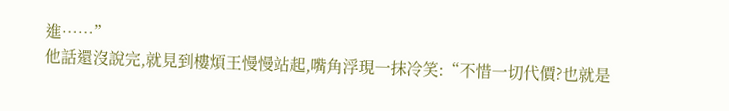進……”
他話還沒說完,就見到樓煩王慢慢站起,嘴角浮現一抹冷笑:“不惜一切代價?也就是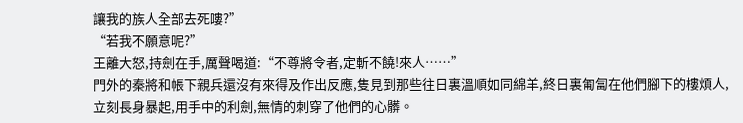讓我的族人全部去死嘍?”
“若我不願意呢?”
王離大怒,持劍在手,厲聲喝道:“不尊將令者,定斬不饒!來人……”
門外的秦將和帳下親兵還沒有來得及作出反應,隻見到那些往日裏溫順如同綿羊,終日裏匍匐在他們腳下的樓煩人,立刻長身暴起,用手中的利劍,無情的刺穿了他們的心髒。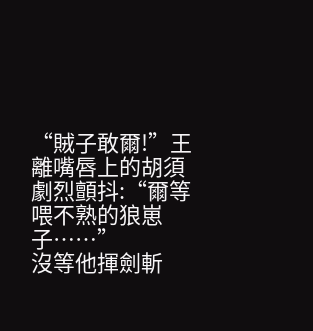“賊子敢爾!”王離嘴唇上的胡須劇烈顫抖:“爾等喂不熟的狼崽子……”
沒等他揮劍斬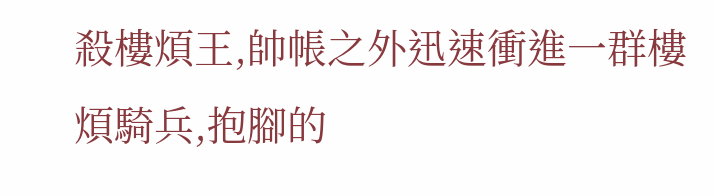殺樓煩王,帥帳之外迅速衝進一群樓煩騎兵,抱腳的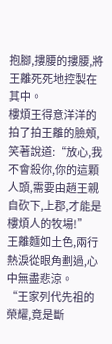抱腳,摟腰的摟腰,將王離死死地控製在其中。
樓煩王得意洋洋的拍了拍王離的臉頰,笑著說道:“放心,我不會殺你,你的這顆人頭,需要由趙王親自砍下,上郡,才能是樓煩人的牧場!”
王離麵如土色,兩行熱淚從眼角劃過,心中無盡悲涼。
“王家列代先祖的榮耀,竟是斷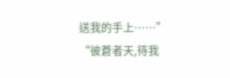送我的手上……”
“彼蒼者天,待我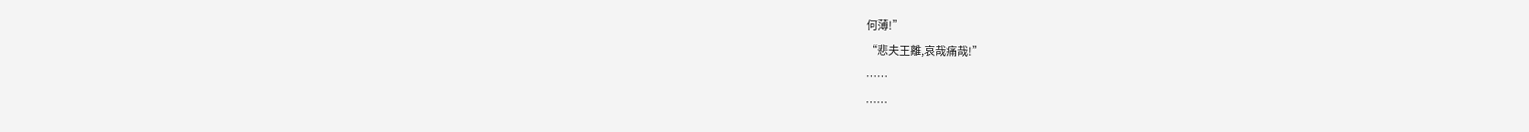何薄!”
“悲夫王離,哀哉痛哉!”
……
……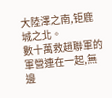大陸澤之南,钜鹿城之北。
數十萬救趙聯軍的軍營連在一起,無邊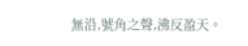無沿,號角之聲,沸反盈天。